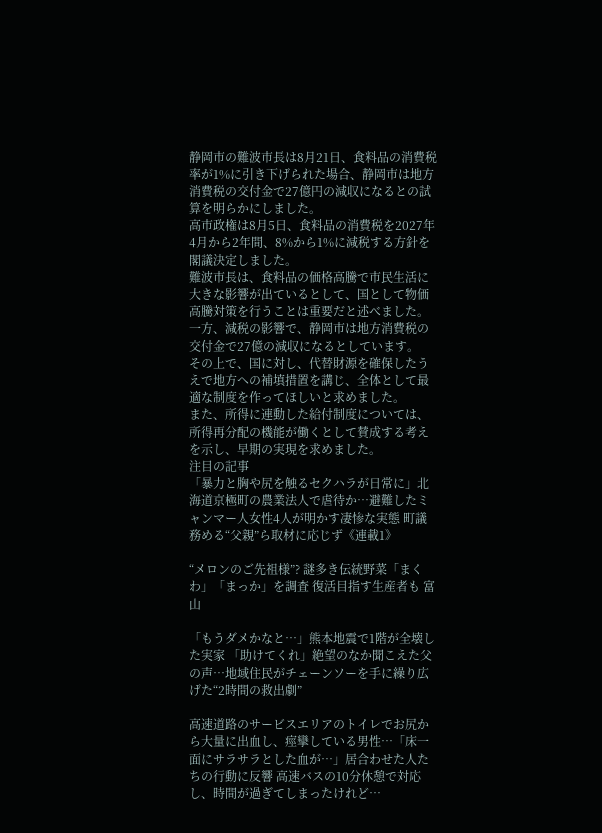静岡市の難波市長は8月21日、食料品の消費税率が1%に引き下げられた場合、静岡市は地方消費税の交付金で27億円の減収になるとの試算を明らかにしました。
高市政権は8月5日、食料品の消費税を2027年4月から2年間、8%から1%に減税する方針を閣議決定しました。
難波市長は、食料品の価格高騰で市民生活に大きな影響が出ているとして、国として物価高騰対策を行うことは重要だと述べました。
一方、減税の影響で、静岡市は地方消費税の交付金で27億の減収になるとしています。
その上で、国に対し、代替財源を確保したうえで地方への補填措置を講じ、全体として最適な制度を作ってほしいと求めました。
また、所得に連動した給付制度については、所得再分配の機能が働くとして賛成する考えを示し、早期の実現を求めました。
注目の記事
「暴力と胸や尻を触るセクハラが日常に」北海道京極町の農業法人で虐待か…避難したミャンマー人女性4人が明かす凄惨な実態 町議務める“父親”ら取材に応じず《連載1》

“メロンのご先祖様”? 謎多き伝統野菜「まくわ」「まっか」を調査 復活目指す生産者も 富山

「もうダメかなと…」熊本地震で1階が全壊した実家 「助けてくれ」絶望のなか聞こえた父の声…地域住民がチェーンソーを手に繰り広げた“2時間の救出劇”

高速道路のサービスエリアのトイレでお尻から大量に出血し、痙攣している男性…「床一面にサラサラとした血が…」居合わせた人たちの行動に反響 高速バスの10分休憩で対応し、時間が過ぎてしまったけれど…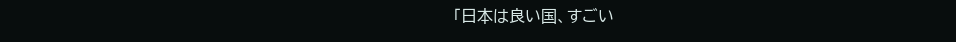「日本は良い国、すごい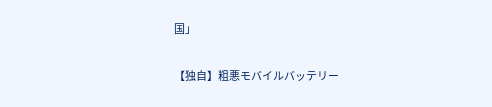国」

【独自】粗悪モバイルバッテリー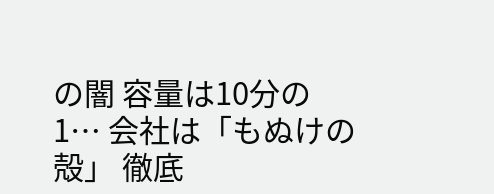の闇 容量は10分の1… 会社は「もぬけの殻」 徹底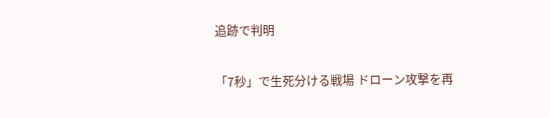追跡で判明

「7秒」で生死分ける戦場 ドローン攻撃を再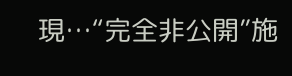現…“完全非公開”施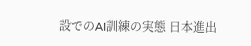設でのAI訓練の実態 日本進出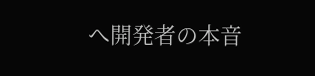へ開発者の本音